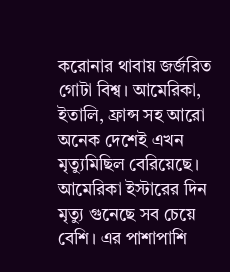করোনার থাবায় জর্জরিত গোটা বিশ্ব। আমেরিকা, ইতালি, ফ্রান্স সহ আরো অনেক দেশেই এখন মৃত্যুমিছিল বেরিয়েছে। আমেরিকা ইস্টারের দিন মৃত্যু গুনেছে সব চেয়ে বেশি। এর পাশাপাশি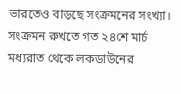ভারতেও বাড়ছে সংক্রমনের সংখ্যা। সংক্রমন রুখতে গত ২৪শে মার্চ মধ্যরাত থেকে লকডাউনের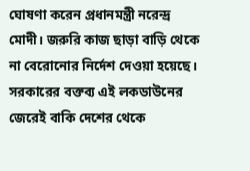ঘোষণা করেন প্রধানমন্ত্রী নরেন্দ্র মোদী। জরুরি কাজ ছাড়া বাড়ি থেকে না বেরোনোর নির্দেশ দেওয়া হয়েছে। সরকারের বক্তব্য এই লকডাউনের জেরেই বাকি দেশের থেকে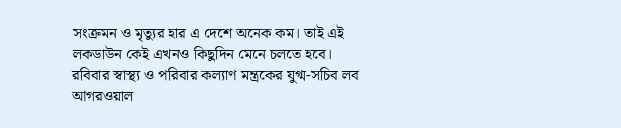সংক্রমন ও মৃত্যুর হার এ দেশে অনেক কম। তাই এই লকডাউন কেই এখনও কিছুদিন মেনে চলতে হবে।
রবিবার স্বাস্থ্য ও পরিবার কল্যাণ মন্ত্রকের যুগ্ম-সচিব লব আগরওয়াল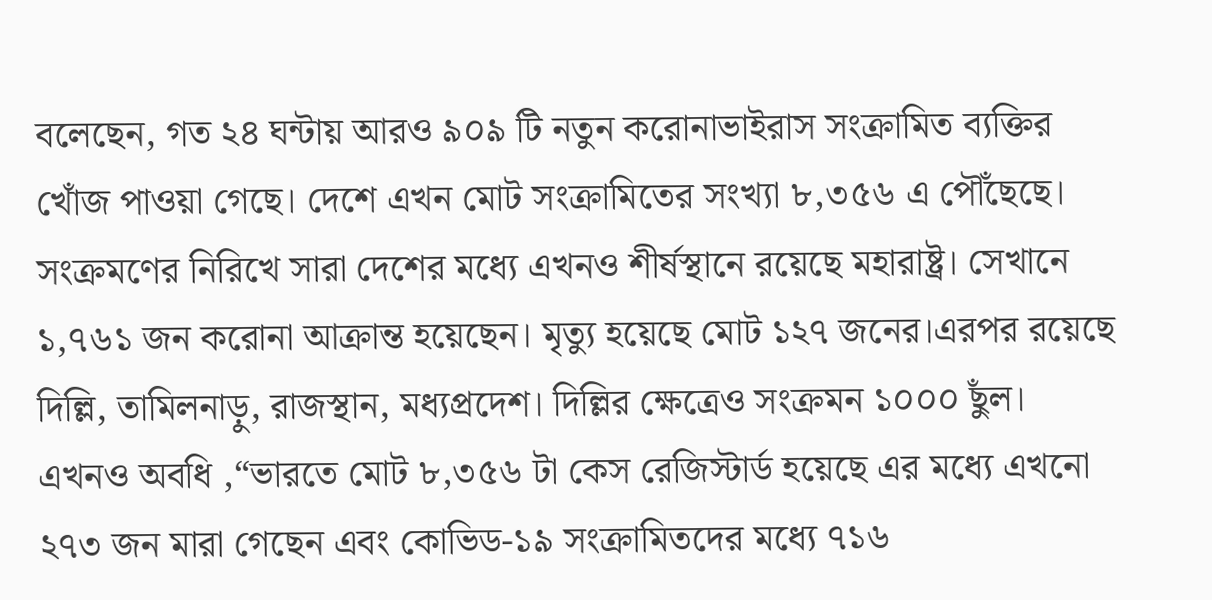বলেছেন, গত ২৪ ঘন্টায় আরও ৯০৯ টি নতুন করোনাভাইরাস সংক্রামিত ব্যক্তির খোঁজ পাওয়া গেছে। দেশে এখন মোট সংক্রামিতের সংখ্যা ৮,৩৫৬ এ পৌঁছেছে।
সংক্রমণের নিরিখে সারা দেশের মধ্যে এখনও শীর্ষস্থানে রয়েছে মহারাষ্ট্র। সেখানে ১,৭৬১ জন করোনা আক্রান্ত হয়েছেন। মৃত্যু হয়েছে মোট ১২৭ জনের।এরপর রয়েছে দিল্লি, তামিলনাড়ু, রাজস্থান, মধ্যপ্রদেশ। দিল্লির ক্ষেত্রেও সংক্রমন ১০০০ ছুঁল।
এখনও অবধি ,“ভারতে মোট ৮,৩৫৬ টা কেস রেজিস্টার্ড হয়েছে এর মধ্যে এখনো ২৭৩ জন মারা গেছেন এবং কোভিড-১৯ সংক্রামিতদের মধ্যে ৭১৬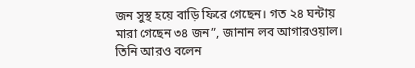জন সুস্থ হয়ে বাড়ি ফিরে গেছেন। গত ২৪ ঘন্টায় মারা গেছেন ৩৪ জন”, জানান লব আগারওয়াল। তিনি আরও বলেন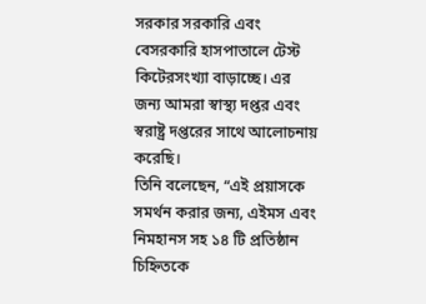সরকার সরকারি এবং বেসরকারি হাসপাতালে টেস্ট কিটেরসংখ্যা বাড়াচ্ছে। এর জন্য আমরা স্বাস্থ্য দপ্তর এবং স্বরাষ্ট্র দপ্তরের সাথে আলোচনায় করেছি।
তিনি বলেছেন, “এই প্রয়াসকে সমর্থন করার জন্য, এইমস এবং নিমহানস সহ ১৪ টি প্রতিষ্ঠান চিহ্নিতকে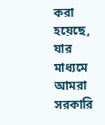করা হয়েছে, যার মাধ্যমে আমরা সরকারি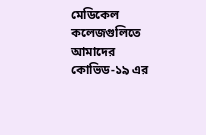মেডিকেল কলেজগুলিতে আমাদের কোভিড-১৯ এর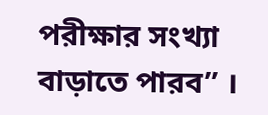পরীক্ষার সংখ্যা বাড়াতে পারব” ।